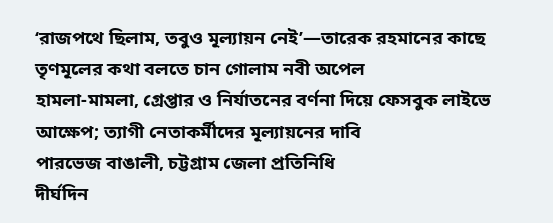‘রাজপথে ছিলাম, তবুও মূল্যায়ন নেই’—তারেক রহমানের কাছে তৃণমূলের কথা বলতে চান গোলাম নবী অপেল
হামলা-মামলা, গ্রেপ্তার ও নির্যাতনের বর্ণনা দিয়ে ফেসবুক লাইভে আক্ষেপ; ত্যাগী নেতাকর্মীদের মূল্যায়নের দাবি
পারভেজ বাঙালী, চট্টগ্রাম জেলা প্রতিনিধি
দীর্ঘদিন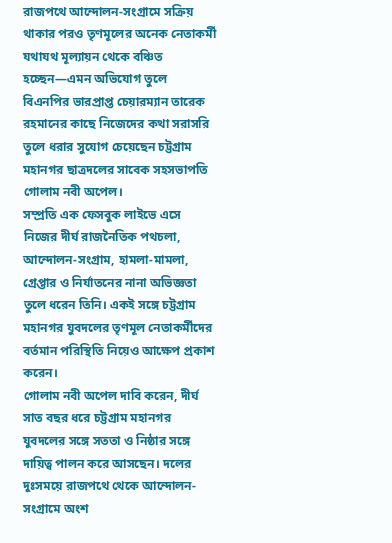রাজপথে আন্দোলন-সংগ্রামে সক্রিয় থাকার পরও তৃণমূলের অনেক নেতাকর্মী যথাযথ মূল্যায়ন থেকে বঞ্চিত হচ্ছেন—এমন অভিযোগ তুলে বিএনপির ভারপ্রাপ্ত চেয়ারম্যান তারেক রহমানের কাছে নিজেদের কথা সরাসরি তুলে ধরার সুযোগ চেয়েছেন চট্টগ্রাম মহানগর ছাত্রদলের সাবেক সহসভাপতি গোলাম নবী অপেল।
সম্প্রতি এক ফেসবুক লাইভে এসে নিজের দীর্ঘ রাজনৈতিক পথচলা, আন্দোলন-সংগ্রাম, হামলা-মামলা, গ্রেপ্তার ও নির্যাতনের নানা অভিজ্ঞতা তুলে ধরেন তিনি। একই সঙ্গে চট্টগ্রাম মহানগর যুবদলের তৃণমূল নেতাকর্মীদের বর্তমান পরিস্থিতি নিয়েও আক্ষেপ প্রকাশ করেন।
গোলাম নবী অপেল দাবি করেন, দীর্ঘ সাত বছর ধরে চট্টগ্রাম মহানগর যুবদলের সঙ্গে সততা ও নিষ্ঠার সঙ্গে দায়িত্ব পালন করে আসছেন। দলের দুঃসময়ে রাজপথে থেকে আন্দোলন-সংগ্রামে অংশ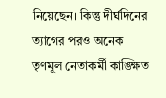নিয়েছেন। কিন্তু দীর্ঘদিনের ত্যাগের পরও অনেক তৃণমূল নেতাকর্মী কাঙ্ক্ষিত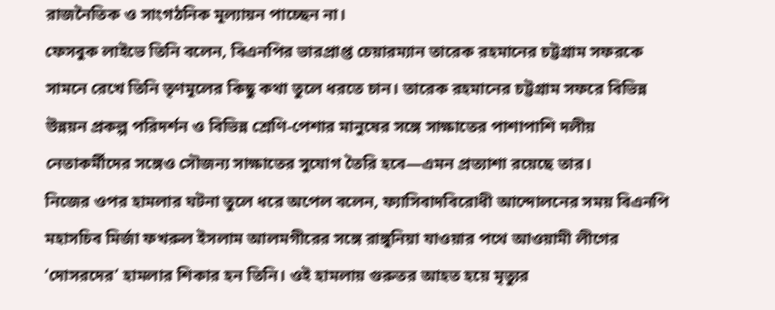রাজনৈতিক ও সাংগঠনিক মূল্যায়ন পাচ্ছেন না।
ফেসবুক লাইভে তিনি বলেন, বিএনপির ভারপ্রাপ্ত চেয়ারম্যান তারেক রহমানের চট্টগ্রাম সফরকে সামনে রেখে তিনি তৃণমূলের কিছু কথা তুলে ধরতে চান। তারেক রহমানের চট্টগ্রাম সফরে বিভিন্ন উন্নয়ন প্রকল্প পরিদর্শন ও বিভিন্ন শ্রেণি-পেশার মানুষের সঙ্গে সাক্ষাতের পাশাপাশি দলীয় নেতাকর্মীদের সঙ্গেও সৌজন্য সাক্ষাতের সুযোগ তৈরি হবে—এমন প্রত্যাশা রয়েছে তার।
নিজের ওপর হামলার ঘটনা তুলে ধরে অপেল বলেন, ফ্যাসিবাদবিরোধী আন্দোলনের সময় বিএনপি মহাসচিব মির্জা ফখরুল ইসলাম আলমগীরের সঙ্গে রাঙ্গুনিয়া যাওয়ার পথে আওয়ামী লীগের ‘দোসরদের’ হামলার শিকার হন তিনি। ওই হামলায় গুরুতর আহত হয়ে মৃত্যুর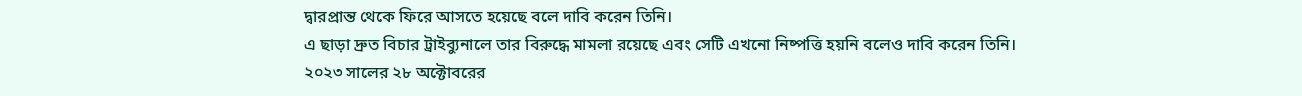দ্বারপ্রান্ত থেকে ফিরে আসতে হয়েছে বলে দাবি করেন তিনি।
এ ছাড়া দ্রুত বিচার ট্রাইব্যুনালে তার বিরুদ্ধে মামলা রয়েছে এবং সেটি এখনো নিষ্পত্তি হয়নি বলেও দাবি করেন তিনি।
২০২৩ সালের ২৮ অক্টোবরের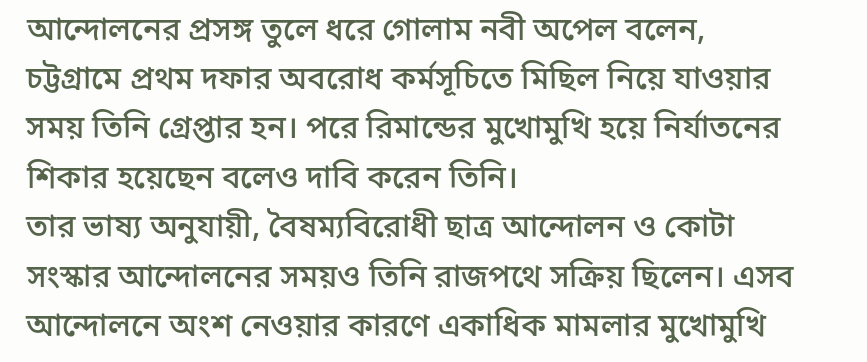আন্দোলনের প্রসঙ্গ তুলে ধরে গোলাম নবী অপেল বলেন, চট্টগ্রামে প্রথম দফার অবরোধ কর্মসূচিতে মিছিল নিয়ে যাওয়ার সময় তিনি গ্রেপ্তার হন। পরে রিমান্ডের মুখোমুখি হয়ে নির্যাতনের শিকার হয়েছেন বলেও দাবি করেন তিনি।
তার ভাষ্য অনুযায়ী, বৈষম্যবিরোধী ছাত্র আন্দোলন ও কোটা সংস্কার আন্দোলনের সময়ও তিনি রাজপথে সক্রিয় ছিলেন। এসব আন্দোলনে অংশ নেওয়ার কারণে একাধিক মামলার মুখোমুখি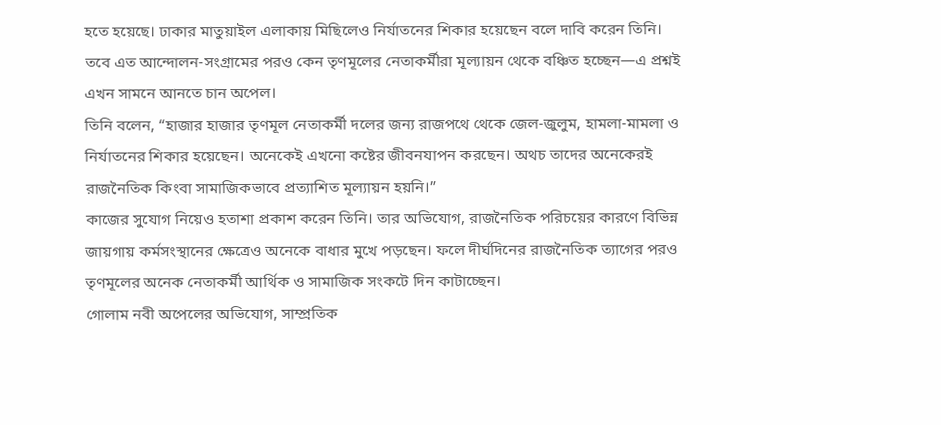হতে হয়েছে। ঢাকার মাতুয়াইল এলাকায় মিছিলেও নির্যাতনের শিকার হয়েছেন বলে দাবি করেন তিনি।
তবে এত আন্দোলন-সংগ্রামের পরও কেন তৃণমূলের নেতাকর্মীরা মূল্যায়ন থেকে বঞ্চিত হচ্ছেন—এ প্রশ্নই এখন সামনে আনতে চান অপেল।
তিনি বলেন, “হাজার হাজার তৃণমূল নেতাকর্মী দলের জন্য রাজপথে থেকে জেল-জুলুম, হামলা-মামলা ও নির্যাতনের শিকার হয়েছেন। অনেকেই এখনো কষ্টের জীবনযাপন করছেন। অথচ তাদের অনেকেরই রাজনৈতিক কিংবা সামাজিকভাবে প্রত্যাশিত মূল্যায়ন হয়নি।”
কাজের সুযোগ নিয়েও হতাশা প্রকাশ করেন তিনি। তার অভিযোগ, রাজনৈতিক পরিচয়ের কারণে বিভিন্ন জায়গায় কর্মসংস্থানের ক্ষেত্রেও অনেকে বাধার মুখে পড়ছেন। ফলে দীর্ঘদিনের রাজনৈতিক ত্যাগের পরও তৃণমূলের অনেক নেতাকর্মী আর্থিক ও সামাজিক সংকটে দিন কাটাচ্ছেন।
গোলাম নবী অপেলের অভিযোগ, সাম্প্রতিক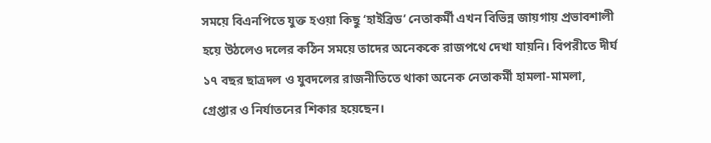সময়ে বিএনপিতে যুক্ত হওয়া কিছু ‘হাইব্রিড’ নেতাকর্মী এখন বিভিন্ন জায়গায় প্রভাবশালী হয়ে উঠলেও দলের কঠিন সময়ে তাদের অনেককে রাজপথে দেখা যায়নি। বিপরীতে দীর্ঘ ১৭ বছর ছাত্রদল ও যুবদলের রাজনীতিতে থাকা অনেক নেতাকর্মী হামলা-মামলা, গ্রেপ্তার ও নির্যাতনের শিকার হয়েছেন।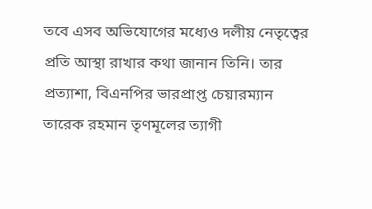তবে এসব অভিযোগের মধ্যেও দলীয় নেতৃত্বের প্রতি আস্থা রাখার কথা জানান তিনি। তার প্রত্যাশা, বিএনপির ভারপ্রাপ্ত চেয়ারম্যান তারেক রহমান তৃণমূলের ত্যাগী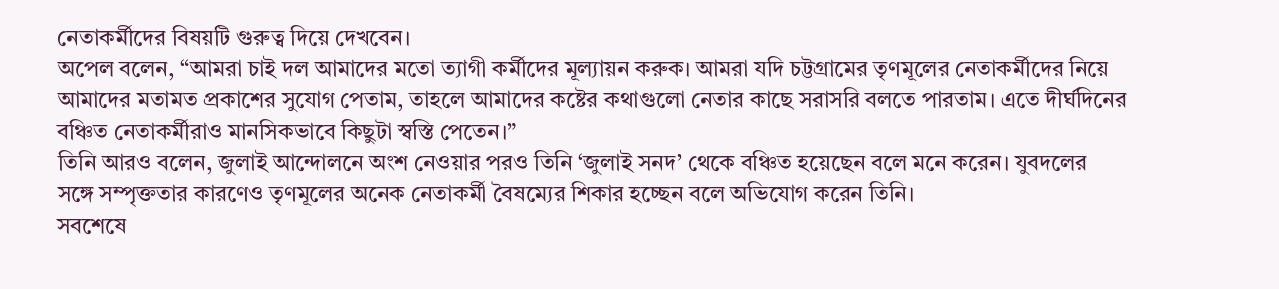নেতাকর্মীদের বিষয়টি গুরুত্ব দিয়ে দেখবেন।
অপেল বলেন, “আমরা চাই দল আমাদের মতো ত্যাগী কর্মীদের মূল্যায়ন করুক। আমরা যদি চট্টগ্রামের তৃণমূলের নেতাকর্মীদের নিয়ে আমাদের মতামত প্রকাশের সুযোগ পেতাম, তাহলে আমাদের কষ্টের কথাগুলো নেতার কাছে সরাসরি বলতে পারতাম। এতে দীর্ঘদিনের বঞ্চিত নেতাকর্মীরাও মানসিকভাবে কিছুটা স্বস্তি পেতেন।”
তিনি আরও বলেন, জুলাই আন্দোলনে অংশ নেওয়ার পরও তিনি ‘জুলাই সনদ’ থেকে বঞ্চিত হয়েছেন বলে মনে করেন। যুবদলের সঙ্গে সম্পৃক্ততার কারণেও তৃণমূলের অনেক নেতাকর্মী বৈষম্যের শিকার হচ্ছেন বলে অভিযোগ করেন তিনি।
সবশেষে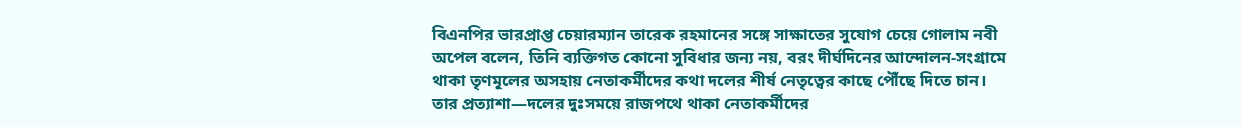বিএনপির ভারপ্রাপ্ত চেয়ারম্যান তারেক রহমানের সঙ্গে সাক্ষাতের সুযোগ চেয়ে গোলাম নবী অপেল বলেন, তিনি ব্যক্তিগত কোনো সুবিধার জন্য নয়, বরং দীর্ঘদিনের আন্দোলন-সংগ্রামে থাকা তৃণমূলের অসহায় নেতাকর্মীদের কথা দলের শীর্ষ নেতৃত্বের কাছে পৌঁছে দিতে চান।
তার প্রত্যাশা—দলের দুঃসময়ে রাজপথে থাকা নেতাকর্মীদের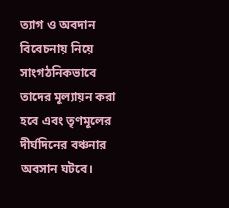ত্যাগ ও অবদান বিবেচনায় নিয়ে সাংগঠনিকভাবে তাদের মূল্যায়ন করা হবে এবং তৃণমূলের দীর্ঘদিনের বঞ্চনার অবসান ঘটবে।